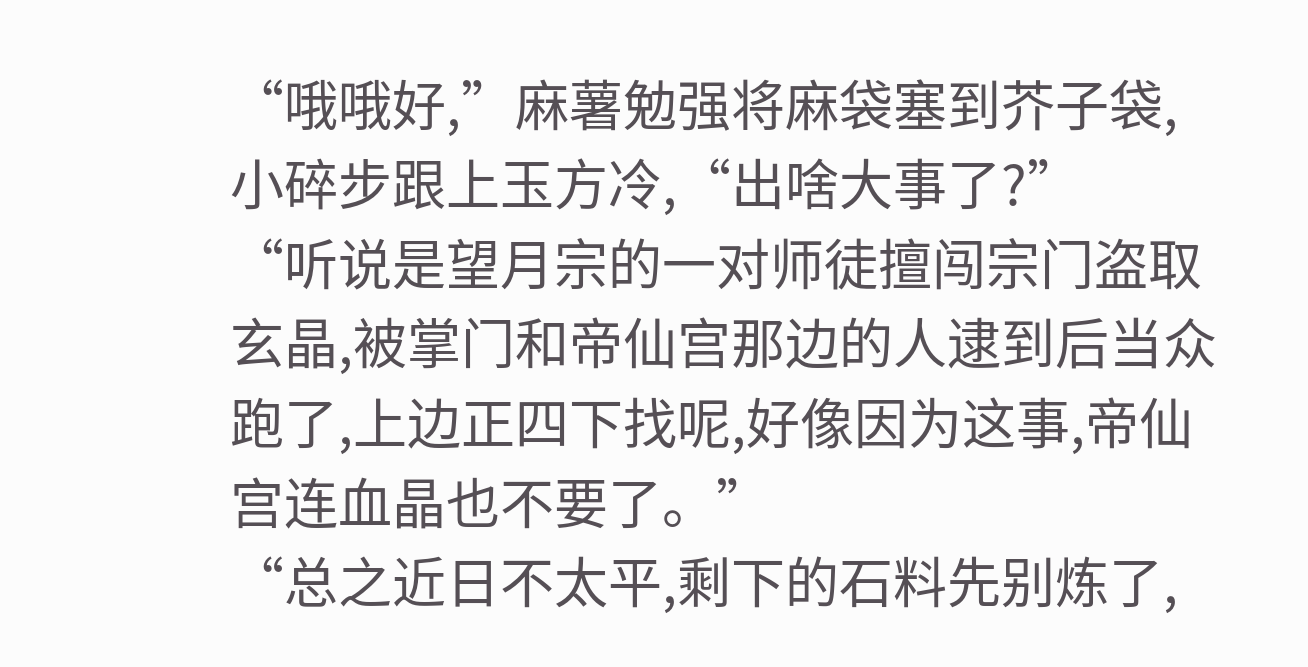“哦哦好,”麻薯勉强将麻袋塞到芥子袋,小碎步跟上玉方冷,“出啥大事了?”
“听说是望月宗的一对师徒擅闯宗门盗取玄晶,被掌门和帝仙宫那边的人逮到后当众跑了,上边正四下找呢,好像因为这事,帝仙宫连血晶也不要了。”
“总之近日不太平,剩下的石料先别炼了,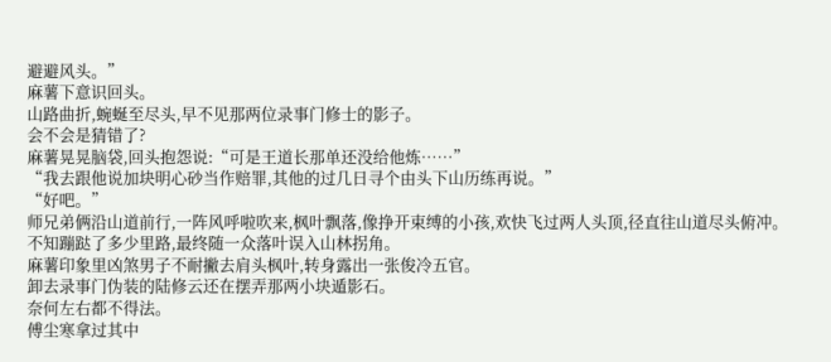避避风头。”
麻薯下意识回头。
山路曲折,蜿蜒至尽头,早不见那两位录事门修士的影子。
会不会是猜错了?
麻薯晃晃脑袋,回头抱怨说:“可是王道长那单还没给他炼……”
“我去跟他说加块明心砂当作赔罪,其他的过几日寻个由头下山历练再说。”
“好吧。”
师兄弟俩沿山道前行,一阵风呼啦吹来,枫叶飘落,像挣开束缚的小孩,欢快飞过两人头顶,径直往山道尽头俯冲。
不知蹦跶了多少里路,最终随一众落叶误入山林拐角。
麻薯印象里凶煞男子不耐撇去肩头枫叶,转身露出一张俊冷五官。
卸去录事门伪装的陆修云还在摆弄那两小块遁影石。
奈何左右都不得法。
傅尘寒拿过其中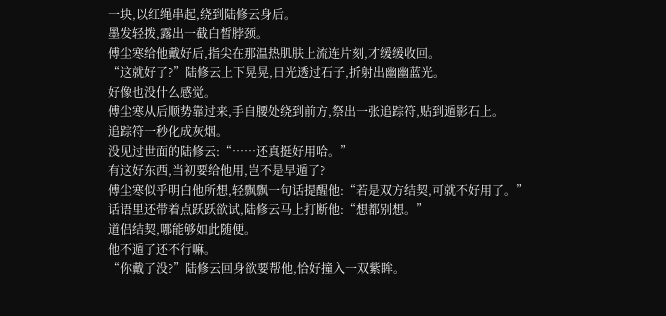一块,以红绳串起,绕到陆修云身后。
墨发轻拨,露出一截白皙脖颈。
傅尘寒给他戴好后,指尖在那温热肌肤上流连片刻,才缓缓收回。
“这就好了?”陆修云上下晃晃,日光透过石子,折射出幽幽蓝光。
好像也没什么感觉。
傅尘寒从后顺势靠过来,手自腰处绕到前方,祭出一张追踪符,贴到遁影石上。
追踪符一秒化成灰烟。
没见过世面的陆修云:“……还真挺好用哈。”
有这好东西,当初要给他用,岂不是早遁了?
傅尘寒似乎明白他所想,轻飘飘一句话提醒他:“若是双方结契,可就不好用了。”
话语里还带着点跃跃欲试,陆修云马上打断他:“想都别想。”
道侣结契,哪能够如此随便。
他不遁了还不行嘛。
“你戴了没?”陆修云回身欲要帮他,恰好撞入一双紫眸。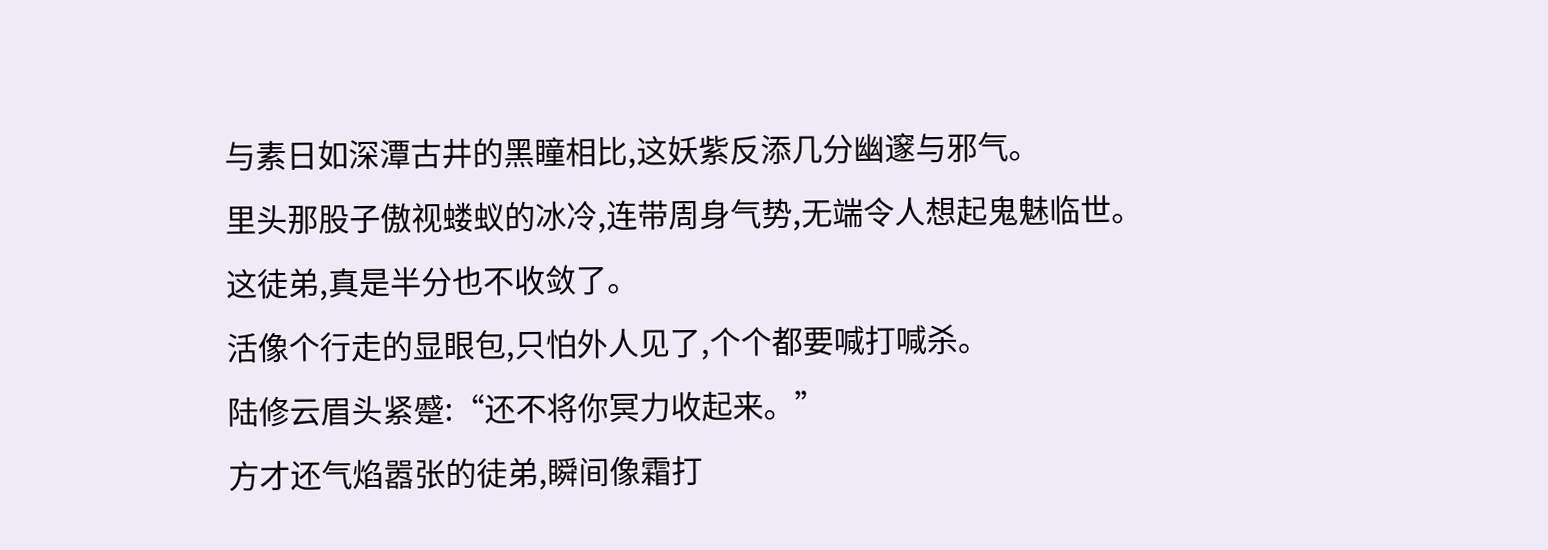与素日如深潭古井的黑瞳相比,这妖紫反添几分幽邃与邪气。
里头那股子傲视蝼蚁的冰冷,连带周身气势,无端令人想起鬼魅临世。
这徒弟,真是半分也不收敛了。
活像个行走的显眼包,只怕外人见了,个个都要喊打喊杀。
陆修云眉头紧蹙:“还不将你冥力收起来。”
方才还气焰嚣张的徒弟,瞬间像霜打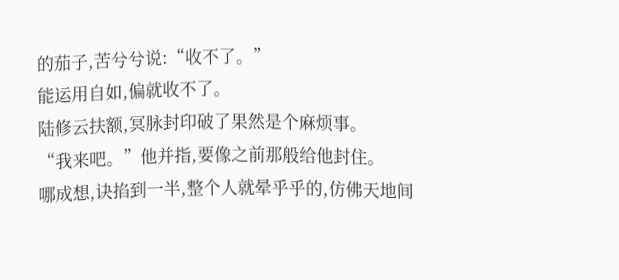的茄子,苦兮兮说:“收不了。”
能运用自如,偏就收不了。
陆修云扶额,冥脉封印破了果然是个麻烦事。
“我来吧。”他并指,要像之前那般给他封住。
哪成想,诀掐到一半,整个人就晕乎乎的,仿佛天地间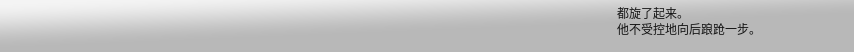都旋了起来。
他不受控地向后踉跄一步。